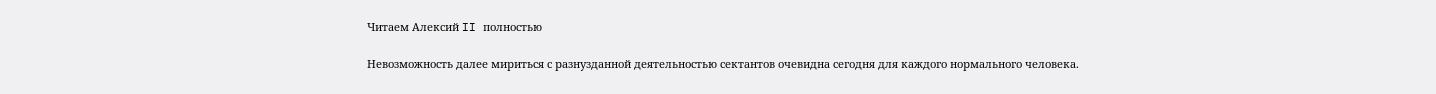Читаем Алексий II полностью

Невозможность далее мириться с разнузданной деятельностью сектантов очевидна сегодня для каждого нормального человека.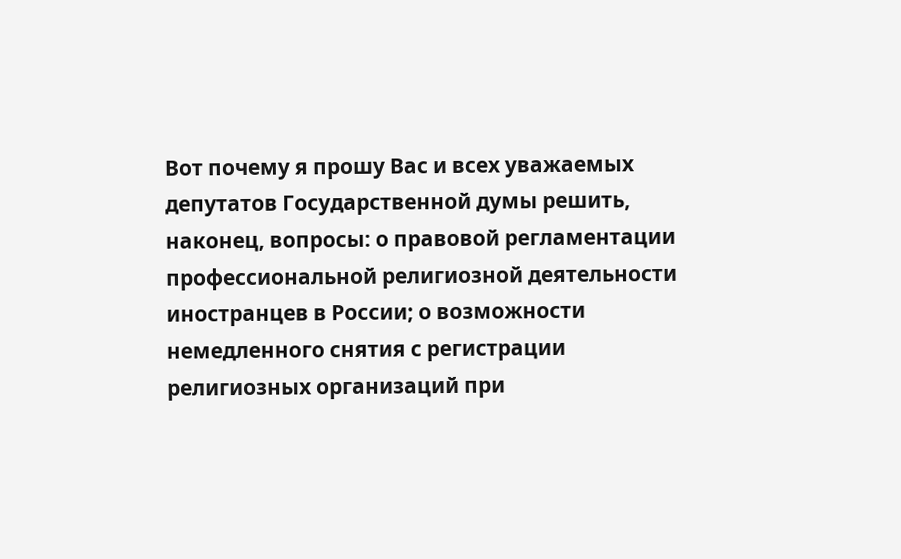Вот почему я прошу Вас и всех уважаемых депутатов Государственной думы решить, наконец, вопросы: о правовой регламентации профессиональной религиозной деятельности иностранцев в России; о возможности немедленного снятия с регистрации религиозных организаций при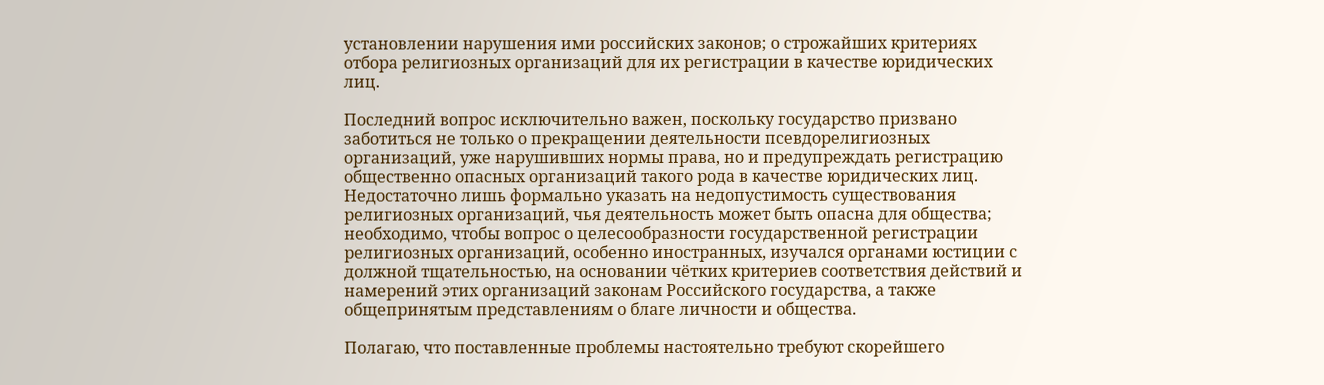установлении нарушения ими российских законов; о строжайших критериях отбора религиозных организаций для их регистрации в качестве юридических лиц.

Последний вопрос исключительно важен, поскольку государство призвано заботиться не только о прекращении деятельности псевдорелигиозных организаций, уже нарушивших нормы права, но и предупреждать регистрацию общественно опасных организаций такого рода в качестве юридических лиц. Недостаточно лишь формально указать на недопустимость существования религиозных организаций, чья деятельность может быть опасна для общества; необходимо, чтобы вопрос о целесообразности государственной регистрации религиозных организаций, особенно иностранных, изучался органами юстиции с должной тщательностью, на основании чётких критериев соответствия действий и намерений этих организаций законам Российского государства, а также общепринятым представлениям о благе личности и общества.

Полагаю, что поставленные проблемы настоятельно требуют скорейшего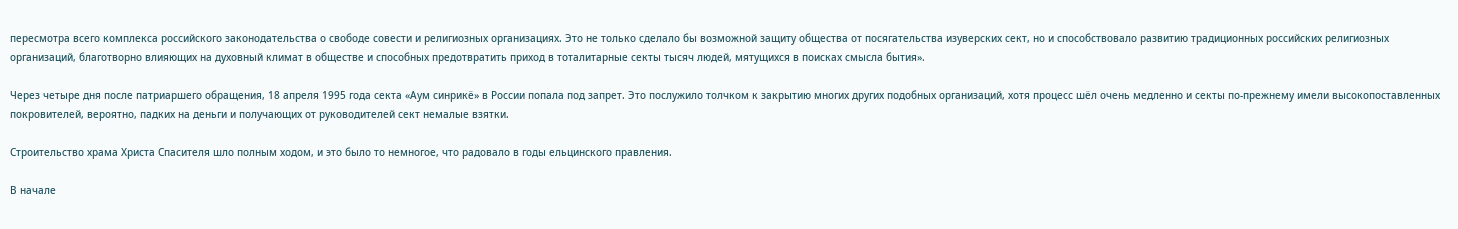пересмотра всего комплекса российского законодательства о свободе совести и религиозных организациях. Это не только сделало бы возможной защиту общества от посягательства изуверских сект, но и способствовало развитию традиционных российских религиозных организаций, благотворно влияющих на духовный климат в обществе и способных предотвратить приход в тоталитарные секты тысяч людей, мятущихся в поисках смысла бытия».

Через четыре дня после патриаршего обращения, 18 апреля 1995 года секта «Аум синрикё» в России попала под запрет. Это послужило толчком к закрытию многих других подобных организаций, хотя процесс шёл очень медленно и секты по-прежнему имели высокопоставленных покровителей, вероятно, падких на деньги и получающих от руководителей сект немалые взятки.

Строительство храма Христа Спасителя шло полным ходом, и это было то немногое, что радовало в годы ельцинского правления.

В начале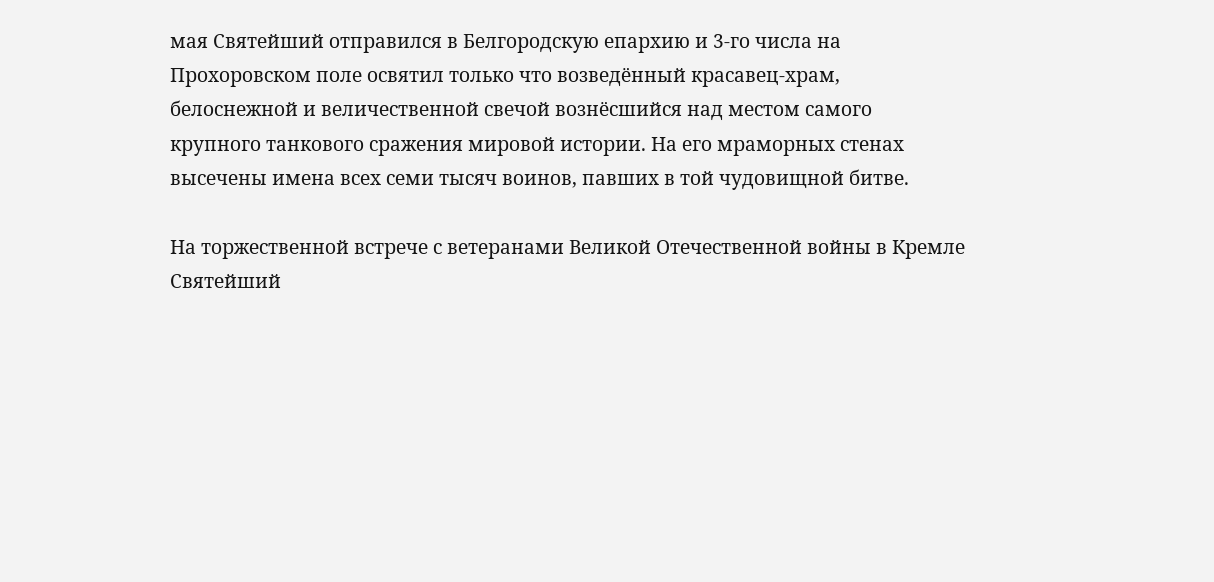мая Святейший отправился в Белгородскую епархию и 3-го числа на Прохоровском поле освятил только что возведённый красавец-храм, белоснежной и величественной свечой вознёсшийся над местом самого крупного танкового сражения мировой истории. На его мраморных стенах высечены имена всех семи тысяч воинов, павших в той чудовищной битве.

На торжественной встрече с ветеранами Великой Отечественной войны в Кремле Святейший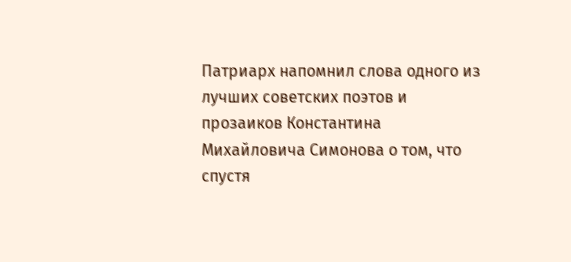Патриарх напомнил слова одного из лучших советских поэтов и прозаиков Константина Михайловича Симонова о том, что спустя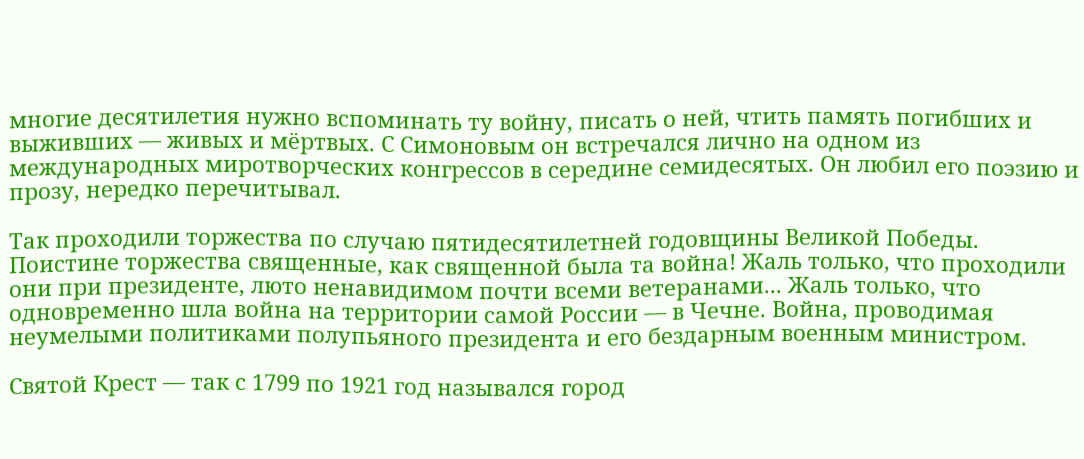многие десятилетия нужно вспоминать ту войну, писать о ней, чтить память погибших и выживших — живых и мёртвых. С Симоновым он встречался лично на одном из международных миротворческих конгрессов в середине семидесятых. Он любил его поэзию и прозу, нередко перечитывал.

Так проходили торжества по случаю пятидесятилетней годовщины Великой Победы. Поистине торжества священные, как священной была та война! Жаль только, что проходили они при президенте, люто ненавидимом почти всеми ветеранами... Жаль только, что одновременно шла война на территории самой России — в Чечне. Война, проводимая неумелыми политиками полупьяного президента и его бездарным военным министром.

Святой Крест — так с 1799 по 1921 год назывался город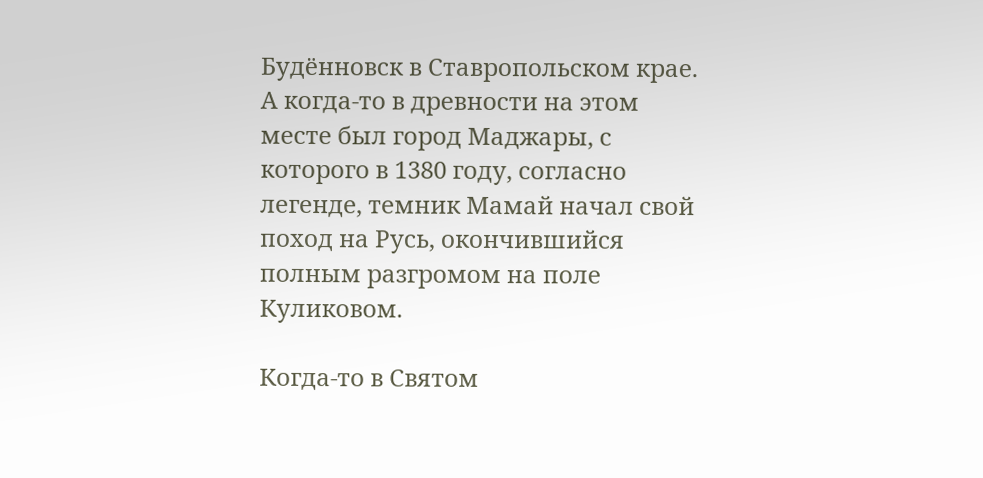Будённовск в Ставропольском крае. А когда-то в древности на этом месте был город Маджары, с которого в 1380 году, согласно легенде, темник Мамай начал свой поход на Русь, окончившийся полным разгромом на поле Куликовом.

Когда-то в Святом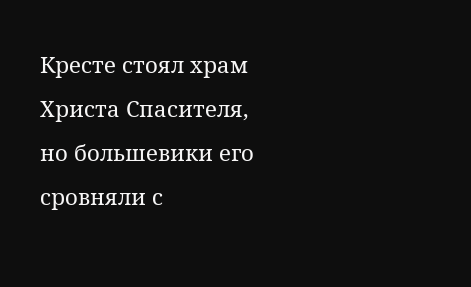Кресте стоял храм Христа Спасителя, но большевики его сровняли с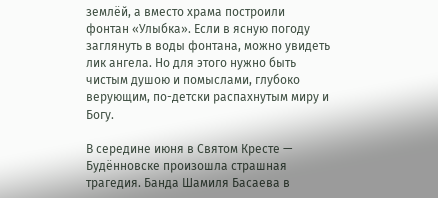землёй, а вместо храма построили фонтан «Улыбка». Если в ясную погоду заглянуть в воды фонтана, можно увидеть лик ангела. Но для этого нужно быть чистым душою и помыслами, глубоко верующим, по-детски распахнутым миру и Богу.

В середине июня в Святом Кресте — Будённовске произошла страшная трагедия. Банда Шамиля Басаева в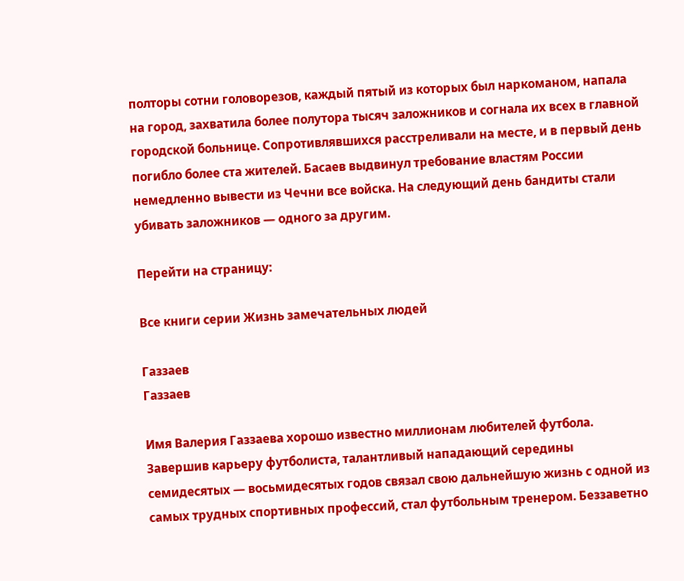полторы сотни головорезов, каждый пятый из которых был наркоманом, напала на город, захватила более полутора тысяч заложников и согнала их всех в главной городской больнице. Сопротивлявшихся расстреливали на месте, и в первый день погибло более ста жителей. Басаев выдвинул требование властям России немедленно вывести из Чечни все войска. На следующий день бандиты стали убивать заложников — одного за другим.

Перейти на страницу:

Все книги серии Жизнь замечательных людей

Газзаев
Газзаев

Имя Валерия Газзаева хорошо известно миллионам любителей футбола. Завершив карьеру футболиста, талантливый нападающий середины семидесятых — восьмидесятых годов связал свою дальнейшую жизнь с одной из самых трудных спортивных профессий, стал футбольным тренером. Беззаветно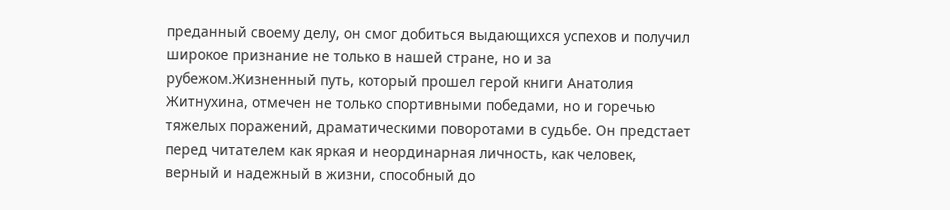преданный своему делу, он смог добиться выдающихся успехов и получил широкое признание не только в нашей стране, но и за рубежом.Жизненный путь, который прошел герой книги Анатолия Житнухина, отмечен не только спортивными победами, но и горечью тяжелых поражений, драматическими поворотами в судьбе. Он предстает перед читателем как яркая и неординарная личность, как человек, верный и надежный в жизни, способный до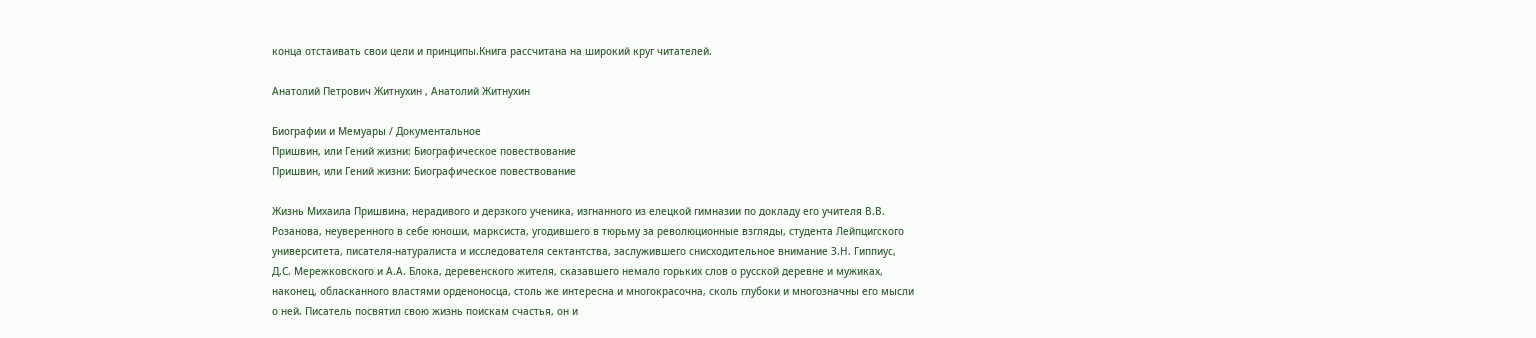конца отстаивать свои цели и принципы.Книга рассчитана на широкий круг читателей.

Анатолий Петрович Житнухин , Анатолий Житнухин

Биографии и Мемуары / Документальное
Пришвин, или Гений жизни: Биографическое повествование
Пришвин, или Гений жизни: Биографическое повествование

Жизнь Михаила Пришвина, нерадивого и дерзкого ученика, изгнанного из елецкой гимназии по докладу его учителя В.В. Розанова, неуверенного в себе юноши, марксиста, угодившего в тюрьму за революционные взгляды, студента Лейпцигского университета, писателя-натуралиста и исследователя сектантства, заслужившего снисходительное внимание З.Н. Гиппиус, Д.С. Мережковского и А.А. Блока, деревенского жителя, сказавшего немало горьких слов о русской деревне и мужиках, наконец, обласканного властями орденоносца, столь же интересна и многокрасочна, сколь глубоки и многозначны его мысли о ней. Писатель посвятил свою жизнь поискам счастья, он и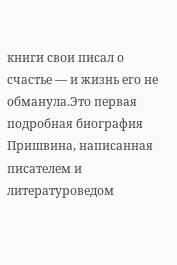книги свои писал о счастье — и жизнь его не обманула.Это первая подробная биография Пришвина, написанная писателем и литературоведом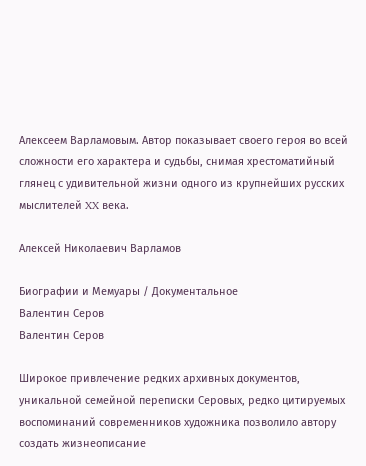Алексеем Варламовым. Автор показывает своего героя во всей сложности его характера и судьбы, снимая хрестоматийный глянец с удивительной жизни одного из крупнейших русских мыслителей XX века.

Алексей Николаевич Варламов

Биографии и Мемуары / Документальное
Валентин Серов
Валентин Серов

Широкое привлечение редких архивных документов, уникальной семейной переписки Серовых, редко цитируемых воспоминаний современников художника позволило автору создать жизнеописание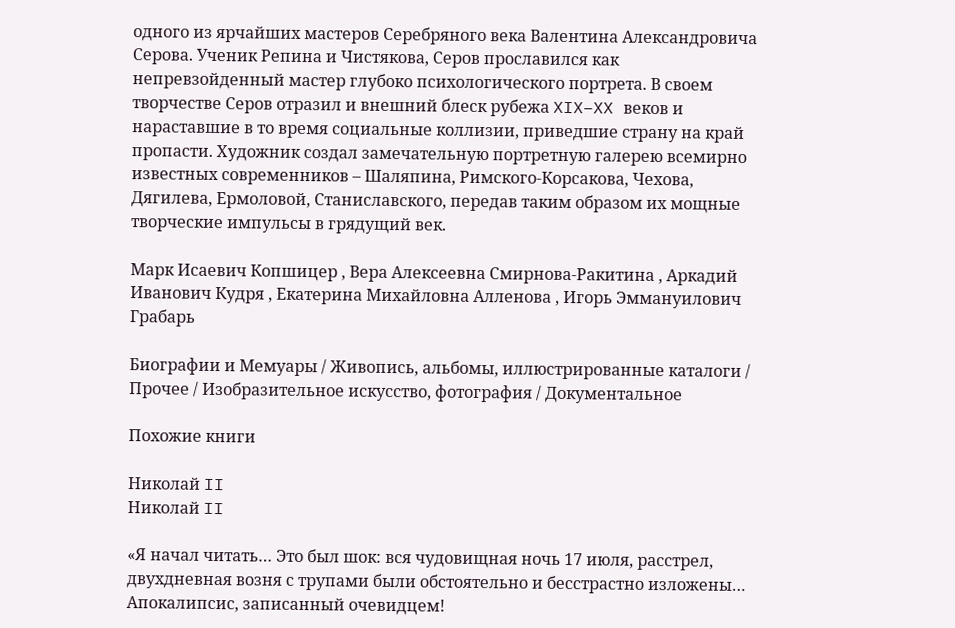одного из ярчайших мастеров Серебряного века Валентина Александровича Серова. Ученик Репина и Чистякова, Серов прославился как непревзойденный мастер глубоко психологического портрета. В своем творчестве Серов отразил и внешний блеск рубежа XIX–XX веков и нараставшие в то время социальные коллизии, приведшие страну на край пропасти. Художник создал замечательную портретную галерею всемирно известных современников – Шаляпина, Римского-Корсакова, Чехова, Дягилева, Ермоловой, Станиславского, передав таким образом их мощные творческие импульсы в грядущий век.

Марк Исаевич Копшицер , Вера Алексеевна Смирнова-Ракитина , Аркадий Иванович Кудря , Екатерина Михайловна Алленова , Игорь Эммануилович Грабарь

Биографии и Мемуары / Живопись, альбомы, иллюстрированные каталоги / Прочее / Изобразительное искусство, фотография / Документальное

Похожие книги

Николай II
Николай II

«Я начал читать… Это был шок: вся чудовищная ночь 17 июля, расстрел, двухдневная возня с трупами были обстоятельно и бесстрастно изложены… Апокалипсис, записанный очевидцем!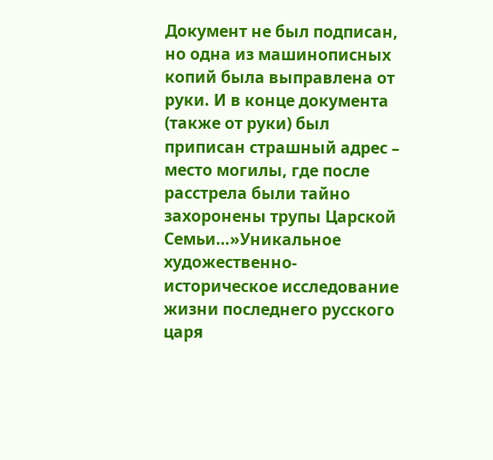Документ не был подписан, но одна из машинописных копий была выправлена от руки. И в конце документа (также от руки) был приписан страшный адрес – место могилы, где после расстрела были тайно захоронены трупы Царской Семьи…»Уникальное художественно-историческое исследование жизни последнего русского царя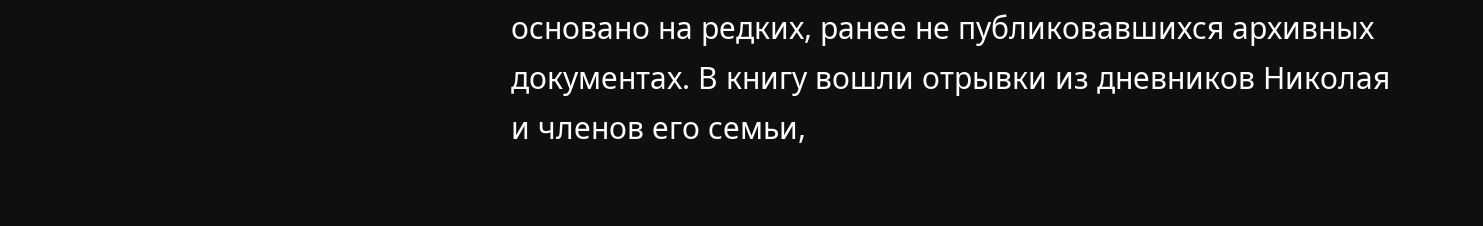основано на редких, ранее не публиковавшихся архивных документах. В книгу вошли отрывки из дневников Николая и членов его семьи,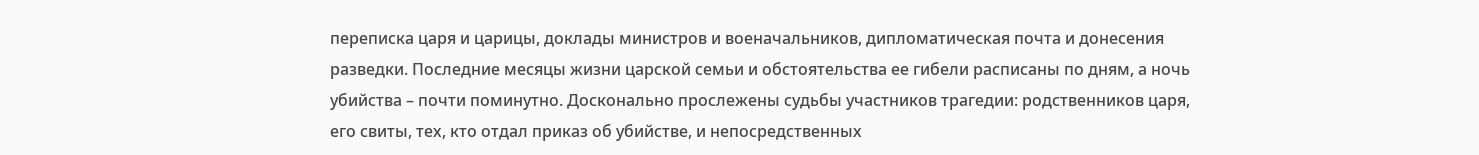переписка царя и царицы, доклады министров и военачальников, дипломатическая почта и донесения разведки. Последние месяцы жизни царской семьи и обстоятельства ее гибели расписаны по дням, а ночь убийства – почти поминутно. Досконально прослежены судьбы участников трагедии: родственников царя, его свиты, тех, кто отдал приказ об убийстве, и непосредственных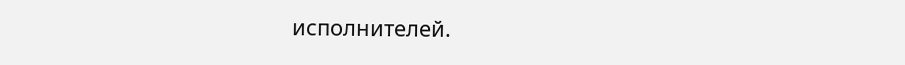исполнителей.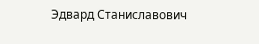Эдвард Станиславович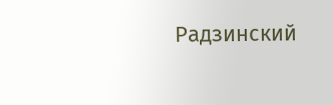Радзинский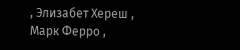, Элизабет Хереш , Марк Ферро ,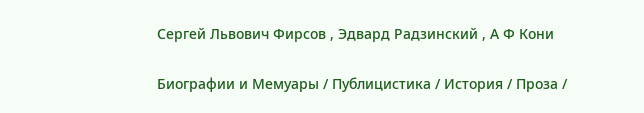Сергей Львович Фирсов , Эдвард Радзинский , А Ф Кони

Биографии и Мемуары / Публицистика / История / Проза /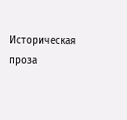Историческая проза